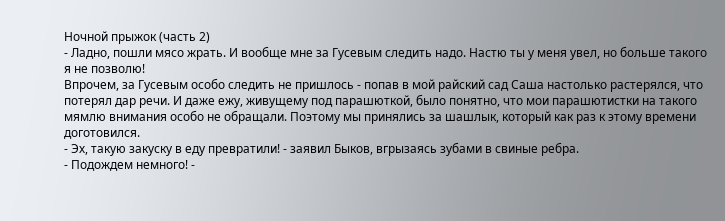Ночной прыжок (часть 2)
- Ладно, пошли мясо жрать. И вообще мне за Гусевым следить надо. Настю ты у меня увел, но больше такого я не позволю!
Впрочем, за Гусевым особо следить не пришлось - попав в мой райский сад Саша настолько растерялся, что потерял дар речи. И даже ежу, живущему под парашюткой, было понятно, что мои парашютистки на такого мямлю внимания особо не обращали. Поэтому мы принялись за шашлык, который как раз к этому времени доготовился.
- Эх, такую закуску в еду превратили! - заявил Быков, вгрызаясь зубами в свиные ребра.
- Подождем немного! -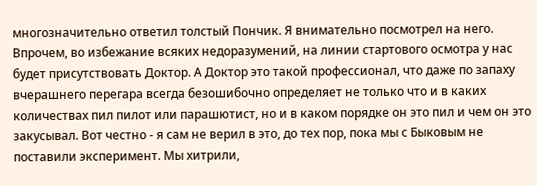многозначительно ответил толстый Пончик. Я внимательно посмотрел на него. Впрочем, во избежание всяких недоразумений, на линии стартового осмотра у нас будет присутствовать Доктор. А Доктор это такой профессионал, что даже по запаху вчерашнего перегара всегда безошибочно определяет не только что и в каких количествах пил пилот или парашютист, но и в каком порядке он это пил и чем он это закусывал. Вот честно - я сам не верил в это, до тех пор, пока мы с Быковым не поставили эксперимент. Мы хитрили,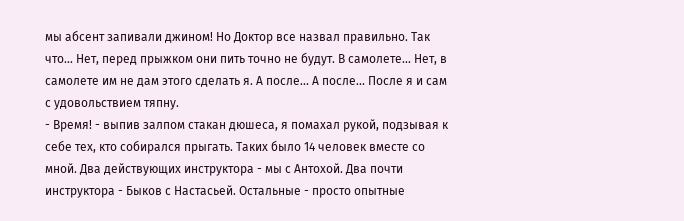мы абсент запивали джином! Но Доктор все назвал правильно. Так что... Нет, перед прыжком они пить точно не будут. В самолете... Нет, в самолете им не дам этого сделать я. А после... А после... После я и сам с удовольствием тяпну.
- Время! - выпив залпом стакан дюшеса, я помахал рукой, подзывая к себе тех, кто собирался прыгать. Таких было 14 человек вместе со мной. Два действующих инструктора - мы с Антохой. Два почти инструктора - Быков с Настасьей. Остальные - просто опытные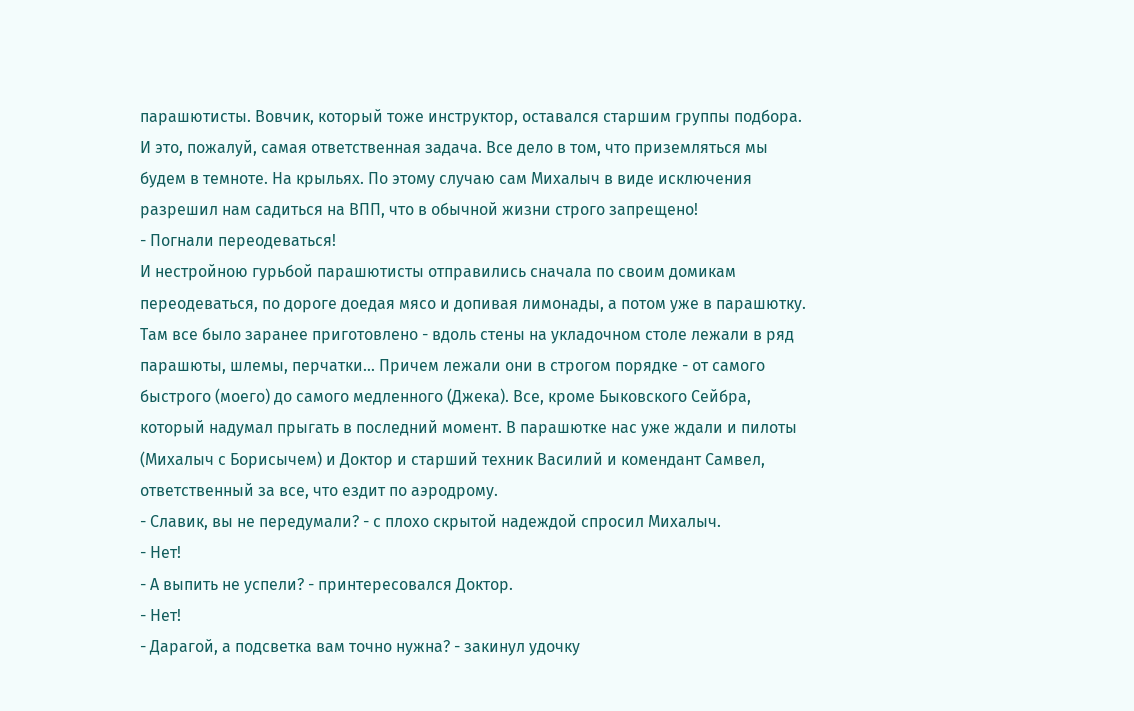парашютисты. Вовчик, который тоже инструктор, оставался старшим группы подбора. И это, пожалуй, самая ответственная задача. Все дело в том, что приземляться мы будем в темноте. На крыльях. По этому случаю сам Михалыч в виде исключения разрешил нам садиться на ВПП, что в обычной жизни строго запрещено!
- Погнали переодеваться!
И нестройною гурьбой парашютисты отправились сначала по своим домикам переодеваться, по дороге доедая мясо и допивая лимонады, а потом уже в парашютку. Там все было заранее приготовлено - вдоль стены на укладочном столе лежали в ряд парашюты, шлемы, перчатки... Причем лежали они в строгом порядке - от самого быстрого (моего) до самого медленного (Джека). Все, кроме Быковского Сейбра, который надумал прыгать в последний момент. В парашютке нас уже ждали и пилоты (Михалыч с Борисычем) и Доктор и старший техник Василий и комендант Самвел, ответственный за все, что ездит по аэродрому.
- Славик, вы не передумали? - с плохо скрытой надеждой спросил Михалыч.
- Нет!
- А выпить не успели? - принтересовался Доктор.
- Нет!
- Дарагой, а подсветка вам точно нужна? - закинул удочку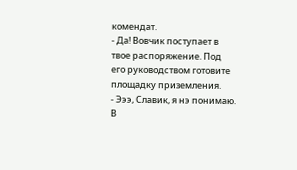комендат.
- Да! Вовчик поступает в твое распоряжение. Под его руководством готовите площадку приземления.
- Эээ, Славик, я нэ понимаю. В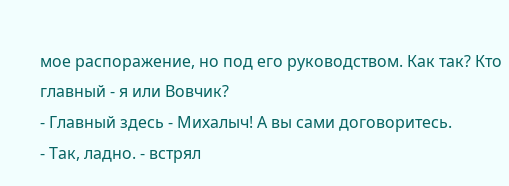мое распоражение, но под его руководством. Как так? Кто главный - я или Вовчик?
- Главный здесь - Михалыч! А вы сами договоритесь.
- Так, ладно. - встрял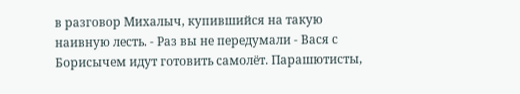в разговор Михалыч, купившийся на такую наивную лесть. - Раз вы не передумали - Вася с Борисычем идут готовить самолёт. Парашютисты,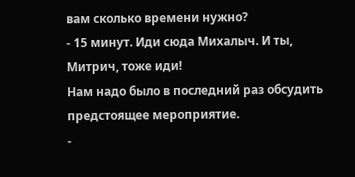вам сколько времени нужно?
- 15 минут. Иди сюда Михалыч. И ты, Митрич, тоже иди!
Нам надо было в последний раз обсудить предстоящее мероприятие.
-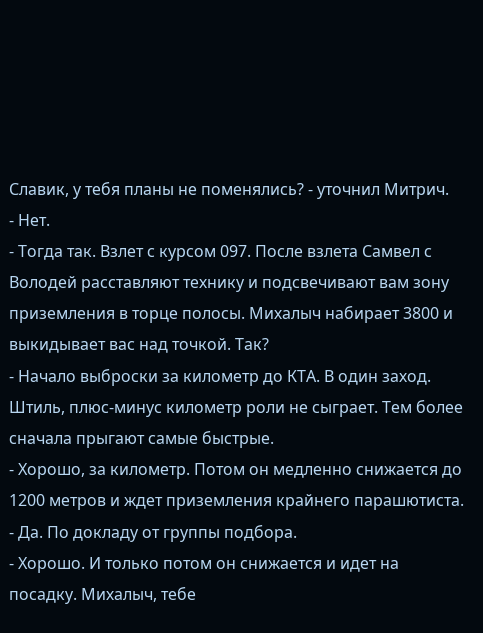Славик, у тебя планы не поменялись? - уточнил Митрич.
- Нет.
- Тогда так. Взлет с курсом 097. После взлета Самвел с Володей расставляют технику и подсвечивают вам зону приземления в торце полосы. Михалыч набирает 3800 и выкидывает вас над точкой. Так?
- Начало выброски за километр до КТА. В один заход. Штиль, плюс-минус километр роли не сыграет. Тем более сначала прыгают самые быстрые.
- Хорошо, за километр. Потом он медленно снижается до 1200 метров и ждет приземления крайнего парашютиста.
- Да. По докладу от группы подбора.
- Хорошо. И только потом он снижается и идет на посадку. Михалыч, тебе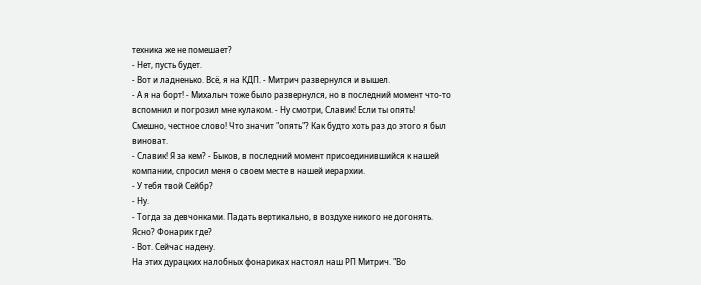техника же не помешает?
- Нет, пусть будет.
- Вот и ладненько. Всё, я на КДП. - Митрич развернулся и вышел.
- А я на борт! - Михалыч тоже было развернулся, но в последний момент что-то вспомнил и погрозил мне кулаком. - Ну смотри, Славик! Если ты опять!
Смешно, честное слово! Что значит "опять"? Как будто хоть раз до этого я был виноват.
- Славик! Я за кем? - Быков, в последний момент присоединившийся к нашей компании, спросил меня о своем месте в нашей иерархии.
- У тебя твой Сейбр?
- Ну.
- Тогда за девчонками. Падать вертикально, в воздухе никого не догонять. Ясно? Фонарик где?
- Вот. Сейчас надену.
На этих дурацких налобных фонариках настоял наш РП Митрич. "Во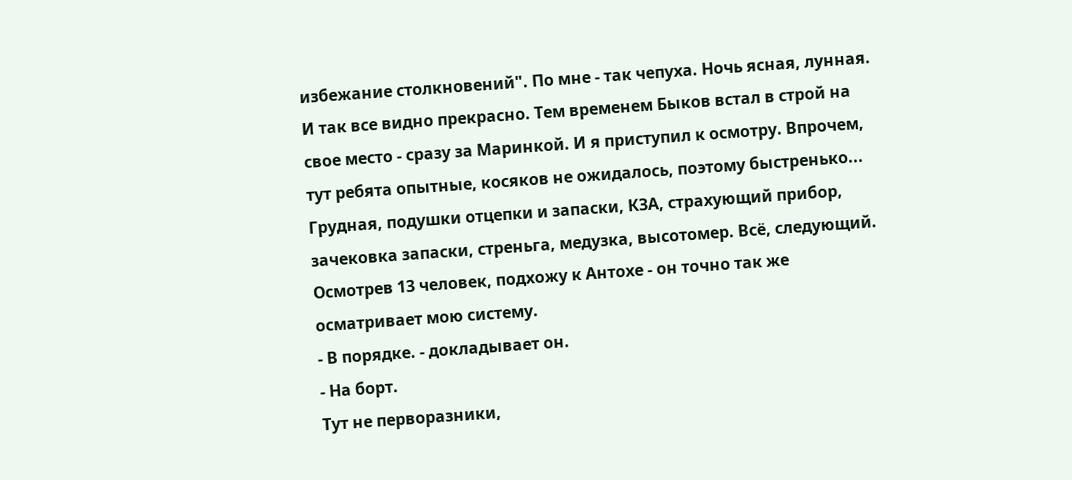избежание столкновений". По мне - так чепуха. Ночь ясная, лунная. И так все видно прекрасно. Тем временем Быков встал в строй на свое место - сразу за Маринкой. И я приступил к осмотру. Впрочем, тут ребята опытные, косяков не ожидалось, поэтому быстренько... Грудная, подушки отцепки и запаски, КЗА, страхующий прибор, зачековка запаски, стреньга, медузка, высотомер. Всё, следующий. Осмотрев 13 человек, подхожу к Антохе - он точно так же осматривает мою систему.
- В порядке. - докладывает он.
- На борт.
Тут не перворазники,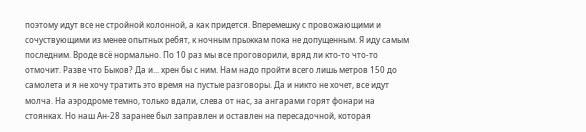поэтому идут все не стройной колонной, а как придется. Вперемешку с провожающими и сочуствующими из менее опытных ребят, к ночным прыжкам пока не допущенным. Я иду самым последним. Вроде всё нормально. По 10 раз мы все проговорили, вряд ли кто-то что-то отмочит. Разве что Быков? Да и... хрен бы с ним. Нам надо пройти всего лишь метров 150 до самолета и я не хочу тратить это время на пустые разговоры. Да и никто не хочет, все идут молча. На аэродроме темно, только вдали, слева от нас, за ангарами горят фонари на стоянках. Но наш Ан-28 заранее был заправлен и оставлен на пересадочной, которая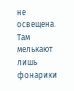не освещена. Там мелькают лишь фонарики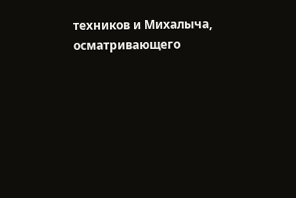техников и Михалыча, осматривающего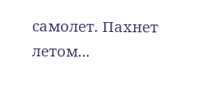самолет. Пахнет летом...